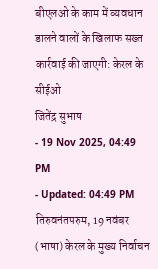बीएलओ के काम में व्यवधान डालने वालों के खिलाफ सख्त कार्रवाई की जाएगी: केरल के सीईओ
जितेंद्र सुभाष
- 19 Nov 2025, 04:49 PM
- Updated: 04:49 PM
तिरुवनंतपरुम, 19 नवंबर (भाषा) केरल के मुख्य निर्वाचन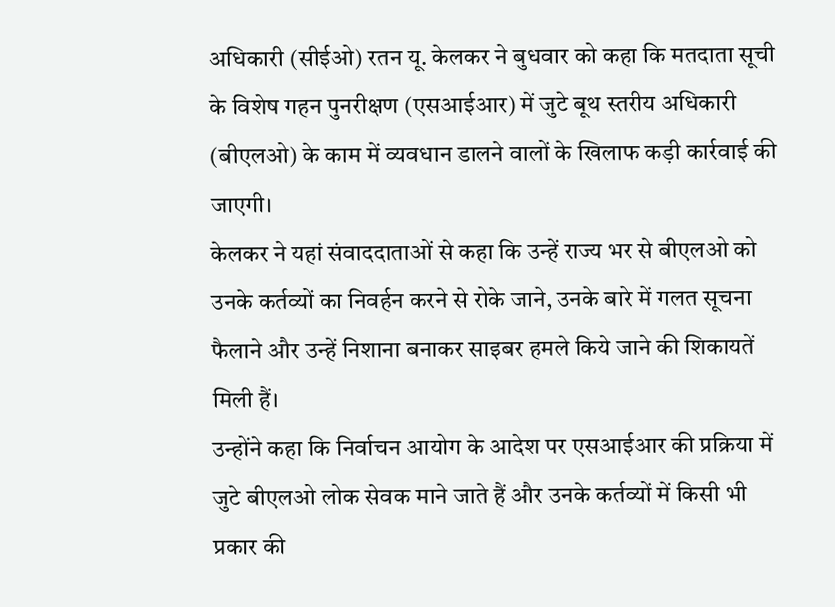अधिकारी (सीईओ) रतन यू. केलकर ने बुधवार को कहा कि मतदाता सूची के विशेष गहन पुनरीक्षण (एसआईआर) में जुटे बूथ स्तरीय अधिकारी (बीएलओ) के काम में व्यवधान डालने वालों के खिलाफ कड़ी कार्रवाई की जाएगी।
केलकर ने यहां संवाददाताओं से कहा कि उन्हें राज्य भर से बीएलओ को उनके कर्तव्यों का निवर्हन करने से रोके जाने, उनके बारे में गलत सूचना फैलाने और उन्हें निशाना बनाकर साइबर हमले किये जाने की शिकायतें मिली हैं।
उन्होंने कहा कि निर्वाचन आयोग के आदेश पर एसआईआर की प्रक्रिया में जुटे बीएलओ लोक सेवक माने जाते हैं और उनके कर्तव्यों में किसी भी प्रकार की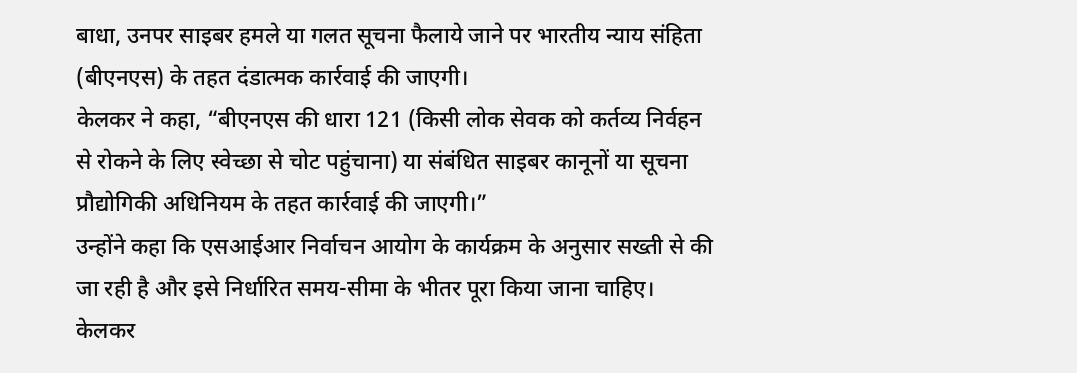बाधा, उनपर साइबर हमले या गलत सूचना फैलाये जाने पर भारतीय न्याय संहिता (बीएनएस) के तहत दंडात्मक कार्रवाई की जाएगी।
केलकर ने कहा, “बीएनएस की धारा 121 (किसी लोक सेवक को कर्तव्य निर्वहन से रोकने के लिए स्वेच्छा से चोट पहुंचाना) या संबंधित साइबर कानूनों या सूचना प्रौद्योगिकी अधिनियम के तहत कार्रवाई की जाएगी।”
उन्होंने कहा कि एसआईआर निर्वाचन आयोग के कार्यक्रम के अनुसार सख्ती से की जा रही है और इसे निर्धारित समय-सीमा के भीतर पूरा किया जाना चाहिए।
केलकर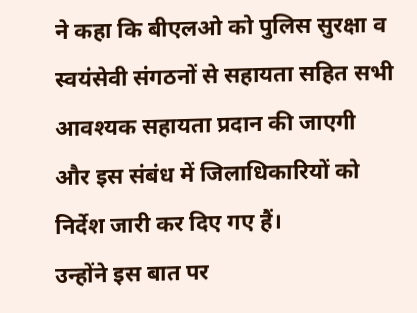ने कहा कि बीएलओ को पुलिस सुरक्षा व स्वयंसेवी संगठनों से सहायता सहित सभी आवश्यक सहायता प्रदान की जाएगी और इस संबंध में जिलाधिकारियों को निर्देश जारी कर दिए गए हैं।
उन्होंने इस बात पर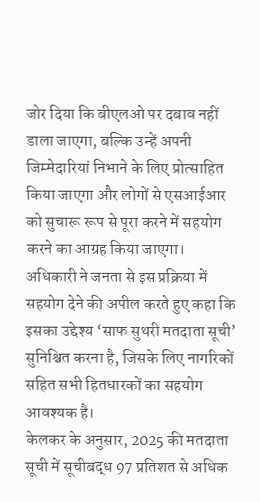जोर दिया कि बीएलओ पर दबाव नहीं डाला जाएगा, बल्कि उन्हें अपनी जिम्मेदारियां निभाने के लिए प्रोत्साहित किया जाएगा और लोगों से एसआईआर को सुचारू रूप से पूरा करने में सहयोग करने का आग्रह किया जाएगा।
अधिकारी ने जनता से इस प्रक्रिया में सहयोग देने की अपील करते हुए कहा कि इसका उद्देश्य ‘साफ सुथरी मतदाता सूची’ सुनिश्चित करना है, जिसके लिए नागरिकों सहित सभी हितधारकों का सहयोग आवश्यक है।
केलकर के अनुसार, 2025 की मतदाता सूची में सूचीबद्ध 97 प्रतिशत से अधिक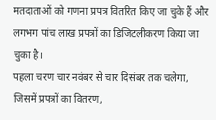मतदाताओं को गणना प्रपत्र वितरित किए जा चुके हैं और लगभग पांच लाख प्रपत्रों का डिजिटलीकरण किया जा चुका है।
पहला चरण चार नवंबर से चार दिसंबर तक चलेगा, जिसमें प्रपत्रों का वितरण,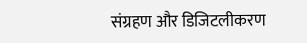संग्रहण और डिजिटलीकरण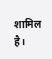शामिल है।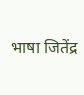भाषा जितेंद्र